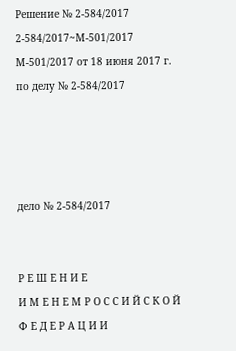Решение № 2-584/2017 2-584/2017~М-501/2017 М-501/2017 от 18 июня 2017 г. по делу № 2-584/2017




дело № 2-584/2017


Р Е Ш Е Н И Е
И М Е Н Е М Р О С С И Й С К О Й Ф Е Д Е Р А Ц И И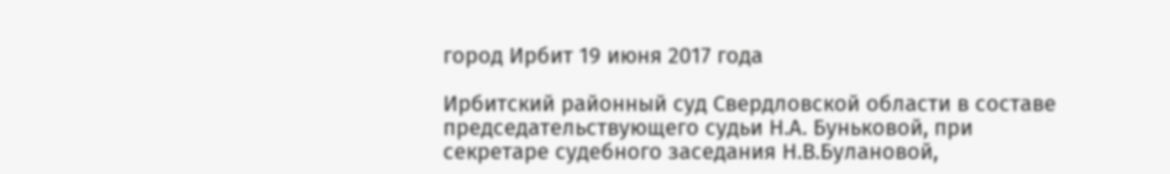город Ирбит 19 июня 2017 года

Ирбитский районный суд Свердловской области в составе председательствующего судьи Н.А. Буньковой, при секретаре судебного заседания Н.В.Булановой,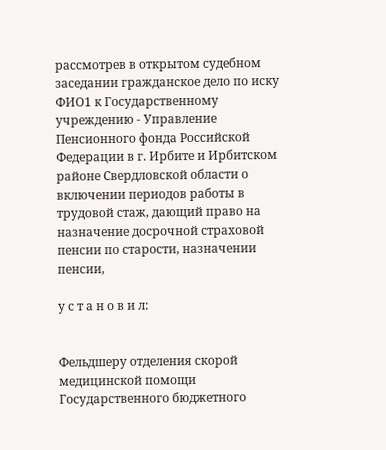рассмотрев в открытом судебном заседании гражданское дело по иску ФИО1 к Государственному учреждению - Управление Пенсионного фонда Российской Федерации в г. Ирбите и Ирбитском районе Свердловской области о включении периодов работы в трудовой стаж, дающий право на назначение досрочной страховой пенсии по старости, назначении пенсии,

у с т а н о в и л:


Фельдшеру отделения скорой медицинской помощи Государственного бюджетного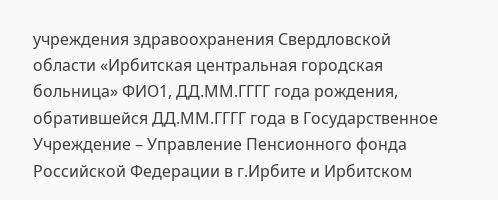учреждения здравоохранения Свердловской области «Ирбитская центральная городская больница» ФИО1, ДД.ММ.ГГГГ года рождения, обратившейся ДД.ММ.ГГГГ года в Государственное Учреждение – Управление Пенсионного фонда Российской Федерации в г.Ирбите и Ирбитском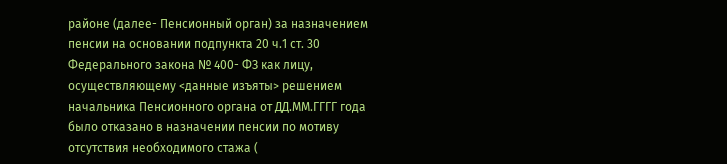районе (далее- Пенсионный орган) за назначением пенсии на основании подпункта 20 ч.1 ст. 30 Федерального закона № 400- ФЗ как лицу, осуществляющему <данные изъяты> решением начальника Пенсионного органа от ДД.ММ.ГГГГ года было отказано в назначении пенсии по мотиву отсутствия необходимого стажа (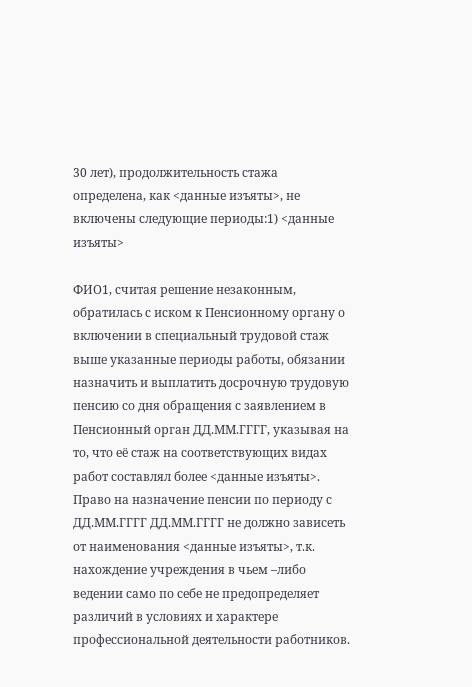30 лет), продолжительность стажа определена, как <данные изъяты>, не включены следующие периоды:1) <данные изъяты>

ФИО1, считая решение незаконным, обратилась с иском к Пенсионному органу о включении в специальный трудовой стаж выше указанные периоды работы, обязании назначить и выплатить досрочную трудовую пенсию со дня обращения с заявлением в Пенсионный орган ДД.ММ.ГГГГ, указывая на то, что её стаж на соответствующих видах работ составлял более <данные изъяты>. Право на назначение пенсии по периоду с ДД.ММ.ГГГГ ДД.ММ.ГГГГ не должно зависеть от наименования <данные изъяты>, т.к. нахождение учреждения в чьем –либо ведении само по себе не предопределяет различий в условиях и характере профессиональной деятельности работников.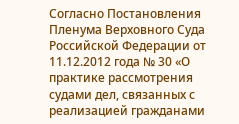Согласно Постановления Пленума Верховного Суда Российской Федерации от 11.12.2012 года № 30 «О практике рассмотрения судами дел, связанных с реализацией гражданами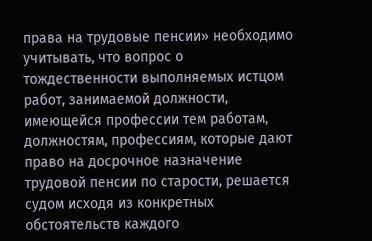права на трудовые пенсии» необходимо учитывать, что вопрос о тождественности выполняемых истцом работ, занимаемой должности, имеющейся профессии тем работам, должностям, профессиям, которые дают право на досрочное назначение трудовой пенсии по старости, решается судом исходя из конкретных обстоятельств каждого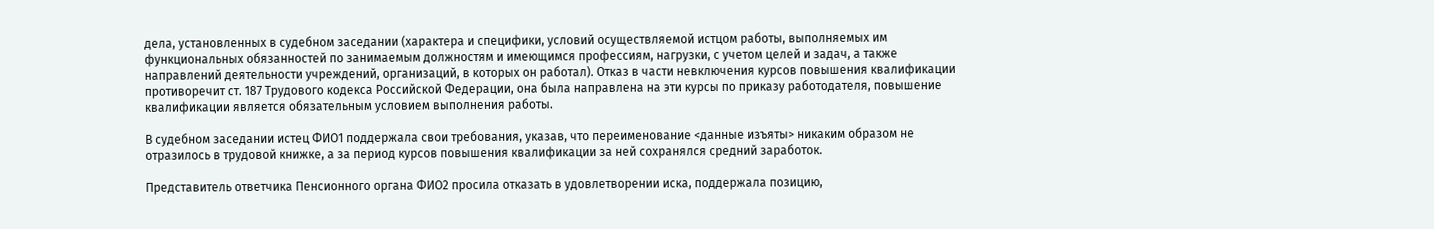дела, установленных в судебном заседании (характера и специфики, условий осуществляемой истцом работы, выполняемых им функциональных обязанностей по занимаемым должностям и имеющимся профессиям, нагрузки, с учетом целей и задач, а также направлений деятельности учреждений, организаций, в которых он работал). Отказ в части невключения курсов повышения квалификации противоречит ст. 187 Трудового кодекса Российской Федерации, она была направлена на эти курсы по приказу работодателя, повышение квалификации является обязательным условием выполнения работы.

В судебном заседании истец ФИО1 поддержала свои требования, указав, что переименование <данные изъяты> никаким образом не отразилось в трудовой книжке, а за период курсов повышения квалификации за ней сохранялся средний заработок.

Представитель ответчика Пенсионного органа ФИО2 просила отказать в удовлетворении иска, поддержала позицию,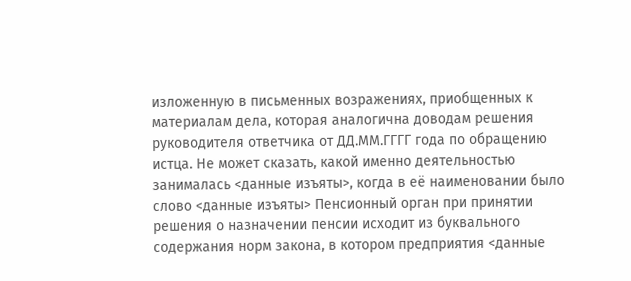изложенную в письменных возражениях, приобщенных к материалам дела, которая аналогична доводам решения руководителя ответчика от ДД.ММ.ГГГГ года по обращению истца. Не может сказать, какой именно деятельностью занималась <данные изъяты>, когда в её наименовании было слово <данные изъяты> Пенсионный орган при принятии решения о назначении пенсии исходит из буквального содержания норм закона, в котором предприятия <данные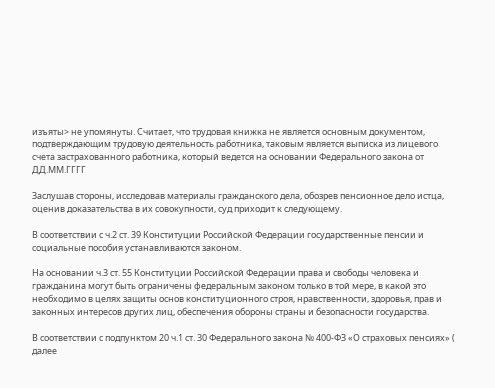изъяты> не упомянуты. Считает, что трудовая книжка не является основным документом, подтверждающим трудовую деятельность работника, таковым является выписка из лицевого счета застрахованного работника, который ведется на основании Федерального закона от ДД.ММ.ГГГГ

Заслушав стороны, исследовав материалы гражданского дела, обозрев пенсионное дело истца, оценив доказательства в их совокупности, суд приходит к следующему.

В соответствии с ч.2 ст. 39 Конституции Российской Федерации государственные пенсии и социальные пособия устанавливаются законом.

На основании ч.3 ст. 55 Конституции Российской Федерации права и свободы человека и гражданина могут быть ограничены федеральным законом только в той мере, в какой это необходимо в целях защиты основ конституционного строя, нравственности, здоровья, прав и законных интересов других лиц, обеспечения обороны страны и безопасности государства.

В соответствии с подпунктом 20 ч.1 ст. 30 Федерального закона № 400-ФЗ «О страховых пенсиях» ( далее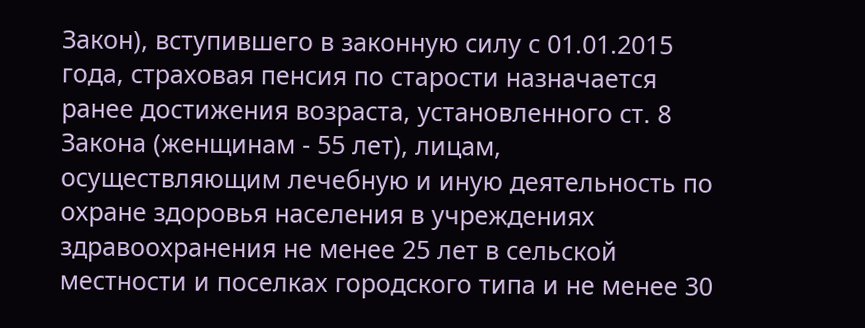Закон), вступившего в законную силу с 01.01.2015 года, страховая пенсия по старости назначается ранее достижения возраста, установленного ст. 8 Закона (женщинам - 55 лет), лицам, осуществляющим лечебную и иную деятельность по охране здоровья населения в учреждениях здравоохранения не менее 25 лет в сельской местности и поселках городского типа и не менее 30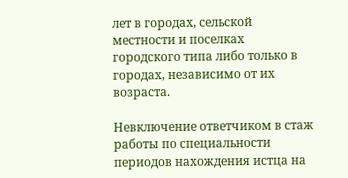лет в городах, сельской местности и поселках городского типа либо только в городах, независимо от их возраста.

Невключение ответчиком в стаж работы по специальности периодов нахождения истца на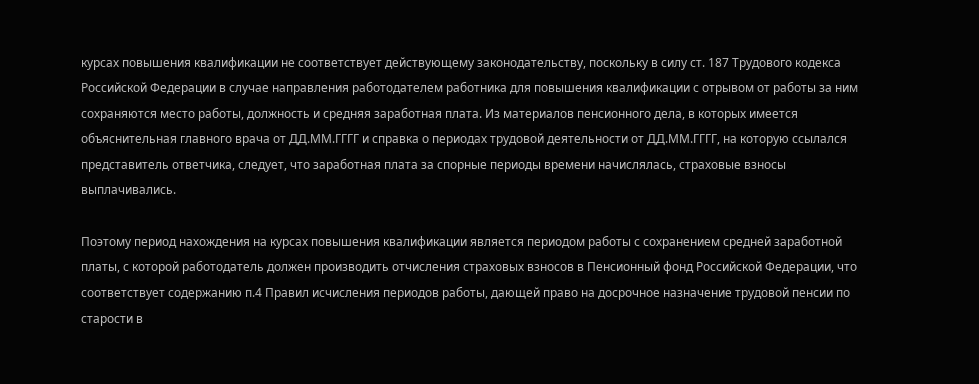курсах повышения квалификации не соответствует действующему законодательству, поскольку в силу ст. 187 Трудового кодекса Российской Федерации в случае направления работодателем работника для повышения квалификации с отрывом от работы за ним сохраняются место работы, должность и средняя заработная плата. Из материалов пенсионного дела, в которых имеется объяснительная главного врача от ДД.ММ.ГГГГ и справка о периодах трудовой деятельности от ДД.ММ.ГГГГ, на которую ссылался представитель ответчика, следует, что заработная плата за спорные периоды времени начислялась, страховые взносы выплачивались.

Поэтому период нахождения на курсах повышения квалификации является периодом работы с сохранением средней заработной платы, с которой работодатель должен производить отчисления страховых взносов в Пенсионный фонд Российской Федерации, что соответствует содержанию п.4 Правил исчисления периодов работы, дающей право на досрочное назначение трудовой пенсии по старости в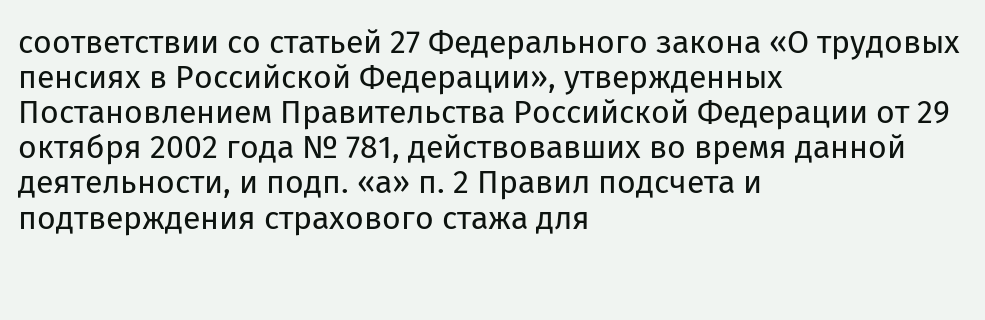соответствии со статьей 27 Федерального закона «О трудовых пенсиях в Российской Федерации», утвержденных Постановлением Правительства Российской Федерации от 29 октября 2002 года № 781, действовавших во время данной деятельности, и подп. «а» п. 2 Правил подсчета и подтверждения страхового стажа для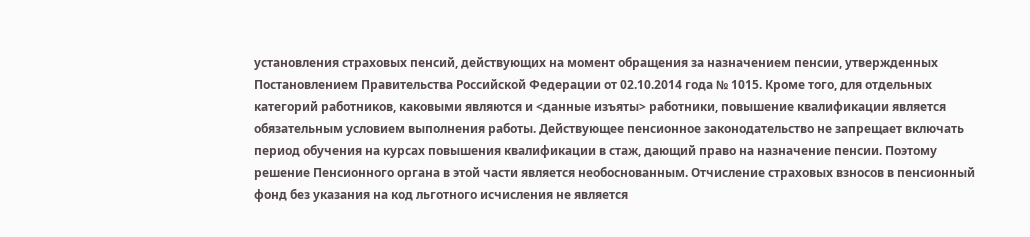установления страховых пенсий, действующих на момент обращения за назначением пенсии, утвержденных Постановлением Правительства Российской Федерации от 02.10.2014 года № 1015. Кроме того, для отдельных категорий работников, каковыми являются и <данные изъяты> работники, повышение квалификации является обязательным условием выполнения работы. Действующее пенсионное законодательство не запрещает включать период обучения на курсах повышения квалификации в стаж, дающий право на назначение пенсии. Поэтому решение Пенсионного органа в этой части является необоснованным. Отчисление страховых взносов в пенсионный фонд без указания на код льготного исчисления не является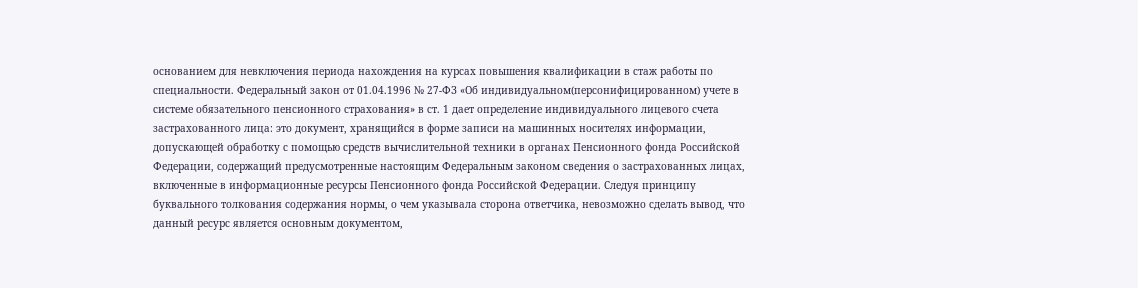основанием для невключения периода нахождения на курсах повышения квалификации в стаж работы по специальности. Федеральный закон от 01.04.1996 № 27-ФЗ «Об индивидуальном(персонифицированном) учете в системе обязательного пенсионного страхования» в ст. 1 дает определение индивидуального лицевого счета застрахованного лица: это документ, хранящийся в форме записи на машинных носителях информации, допускающей обработку с помощью средств вычислительной техники в органах Пенсионного фонда Российской Федерации, содержащий предусмотренные настоящим Федеральным законом сведения о застрахованных лицах, включенные в информационные ресурсы Пенсионного фонда Российской Федерации. Следуя принципу буквального толкования содержания нормы, о чем указывала сторона ответчика, невозможно сделать вывод, что данный ресурс является основным документом,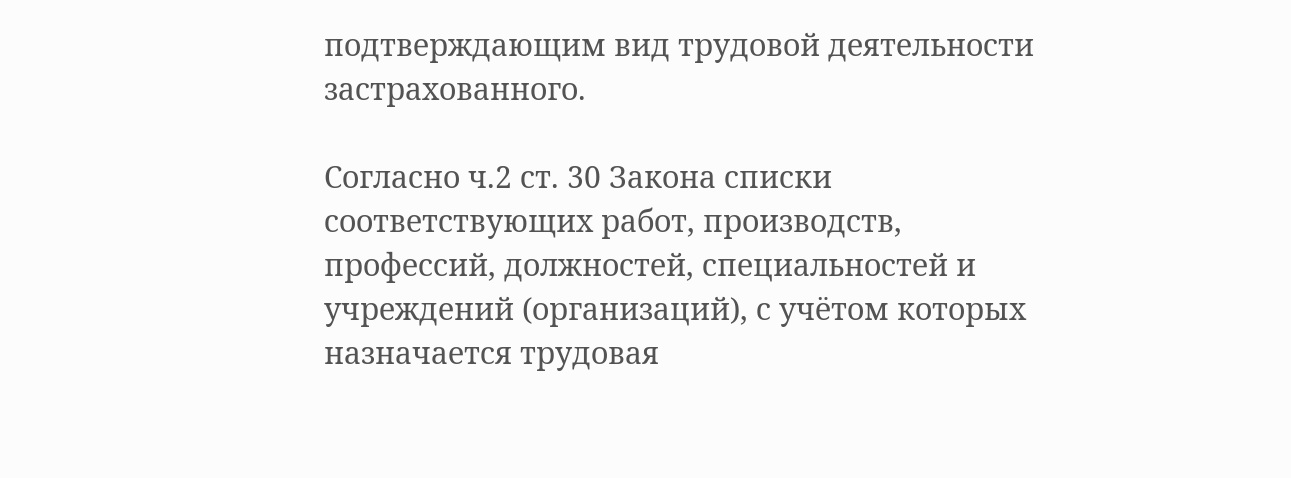подтверждающим вид трудовой деятельности застрахованного.

Согласно ч.2 ст. 30 Закона списки соответствующих работ, производств, профессий, должностей, специальностей и учреждений (организаций), с учётом которых назначается трудовая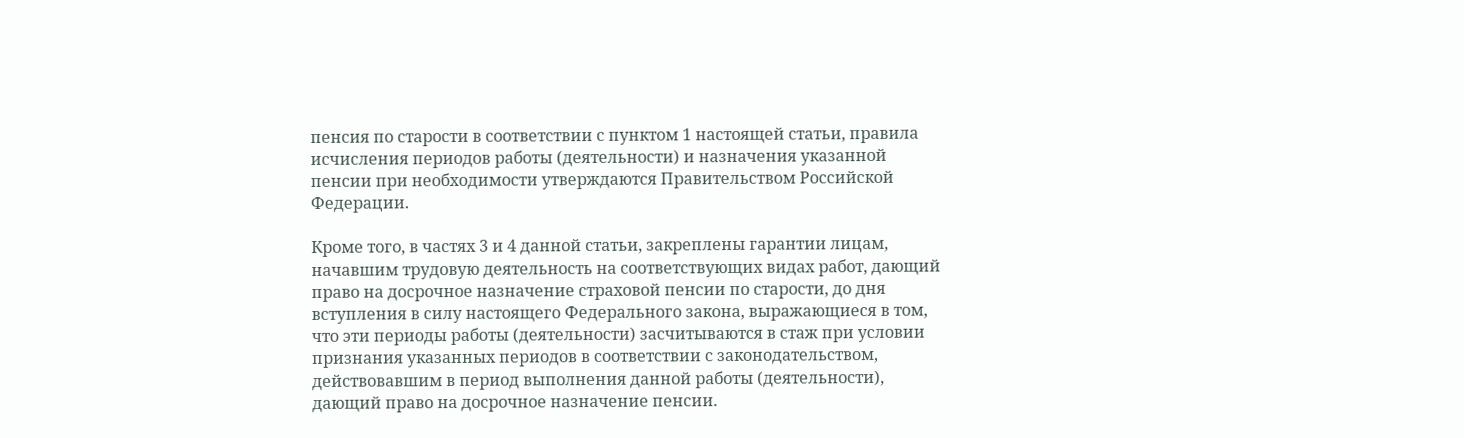пенсия по старости в соответствии с пунктом 1 настоящей статьи, правила исчисления периодов работы (деятельности) и назначения указанной пенсии при необходимости утверждаются Правительством Российской Федерации.

Кроме того, в частях 3 и 4 данной статьи, закреплены гарантии лицам, начавшим трудовую деятельность на соответствующих видах работ, дающий право на досрочное назначение страховой пенсии по старости, до дня вступления в силу настоящего Федерального закона, выражающиеся в том, что эти периоды работы (деятельности) засчитываются в стаж при условии признания указанных периодов в соответствии с законодательством, действовавшим в период выполнения данной работы (деятельности), дающий право на досрочное назначение пенсии.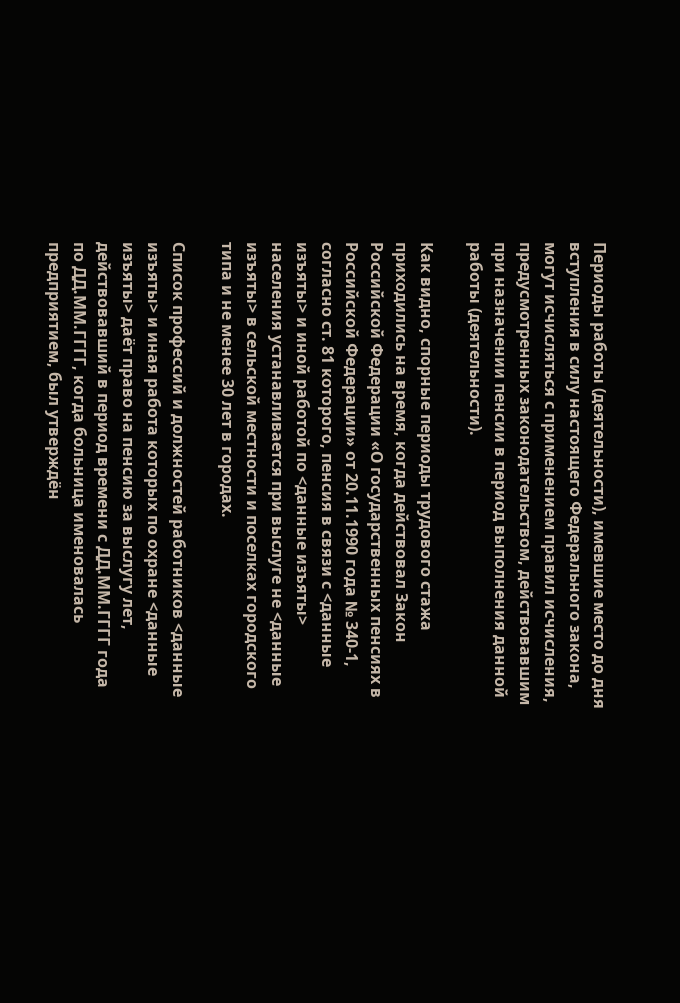Периоды работы (деятельности), имевшие место до дня вступления в силу настоящего Федерального закона, могут исчисляться с применением правил исчисления, предусмотренных законодательством, действовавшим при назначении пенсии в период выполнения данной работы (деятельности).

Как видно, спорные периоды трудового стажа приходились на время, когда действовал Закон Российской Федерации «О государственных пенсиях в Российской Федерации» от 20.11.1990 года № 340-1, согласно ст. 81 которого, пенсия в связи с <данные изъяты> и иной работой по <данные изъяты> населения устанавливается при выслуге не <данные изъяты> в сельской местности и поселках городского типа и не менее 30 лет в городах.

Список профессий и должностей работников <данные изъяты> и иная работа которых по охране <данные изъяты> даёт право на пенсию за выслугу лет, действовавший в период времени с ДД.ММ.ГГГГ года по ДД.ММ.ГГГГ, когда больница именовалась предприятием, был утверждён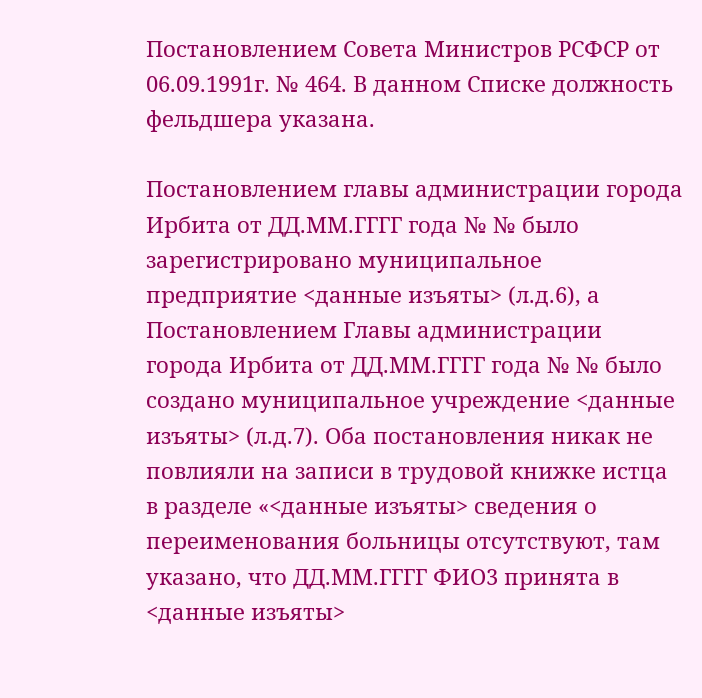Постановлением Совета Министров РСФСР от 06.09.1991г. № 464. В данном Списке должность фельдшера указана.

Постановлением главы администрации города Ирбита от ДД.ММ.ГГГГ года № № было зарегистрировано муниципальное предприятие <данные изъяты> (л.д.6), а Постановлением Главы администрации города Ирбита от ДД.ММ.ГГГГ года № № было создано муниципальное учреждение <данные изъяты> (л.д.7). Оба постановления никак не повлияли на записи в трудовой книжке истца в разделе «<данные изъяты> сведения о переименования больницы отсутствуют, там указано, что ДД.ММ.ГГГГ ФИО3 принята в <данные изъяты>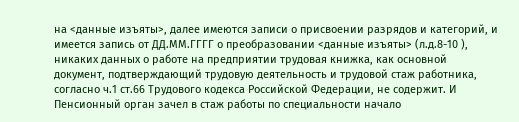на <данные изъяты>, далее имеются записи о присвоении разрядов и категорий, и имеется запись от ДД.ММ.ГГГГ о преобразовании <данные изъяты> (л.д.8-10 ), никаких данных о работе на предприятии трудовая книжка, как основной документ, подтверждающий трудовую деятельность и трудовой стаж работника, согласно ч.1 ст.66 Трудового кодекса Российской Федерации, не содержит. И Пенсионный орган зачел в стаж работы по специальности начало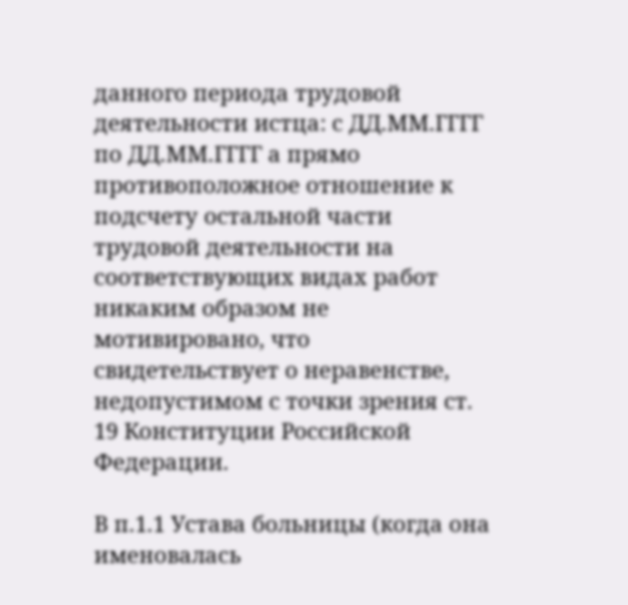данного периода трудовой деятельности истца: с ДД.ММ.ГГГГ по ДД.ММ.ГГГГ а прямо противоположное отношение к подсчету остальной части трудовой деятельности на соответствующих видах работ никаким образом не мотивировано, что свидетельствует о неравенстве, недопустимом с точки зрения ст. 19 Конституции Российской Федерации.

В п.1.1 Устава больницы (когда она именовалась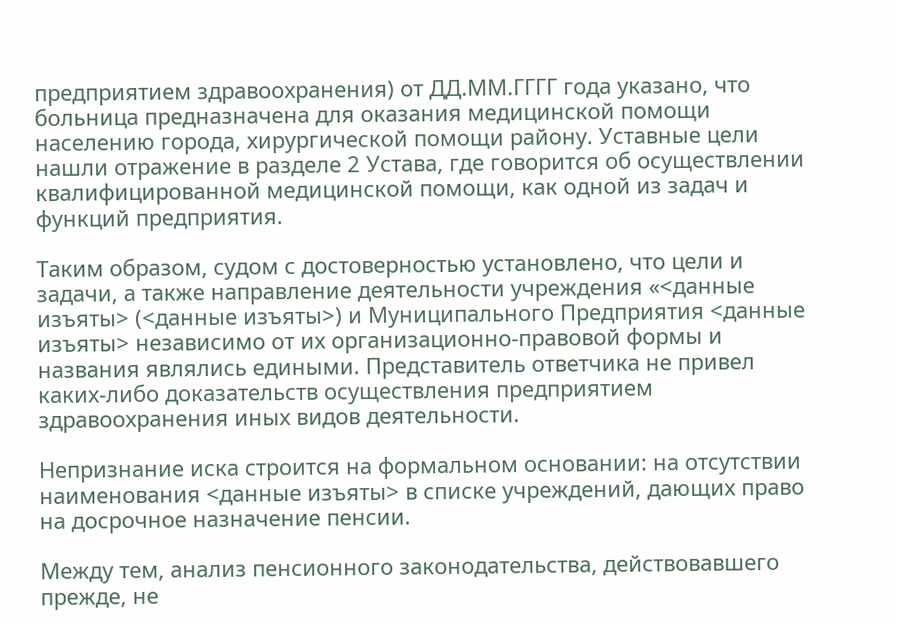предприятием здравоохранения) от ДД.ММ.ГГГГ года указано, что больница предназначена для оказания медицинской помощи населению города, хирургической помощи району. Уставные цели нашли отражение в разделе 2 Устава, где говорится об осуществлении квалифицированной медицинской помощи, как одной из задач и функций предприятия.

Таким образом, судом с достоверностью установлено, что цели и задачи, а также направление деятельности учреждения «<данные изъяты> (<данные изъяты>) и Муниципального Предприятия <данные изъяты> независимо от их организационно-правовой формы и названия являлись едиными. Представитель ответчика не привел каких-либо доказательств осуществления предприятием здравоохранения иных видов деятельности.

Непризнание иска строится на формальном основании: на отсутствии наименования <данные изъяты> в списке учреждений, дающих право на досрочное назначение пенсии.

Между тем, анализ пенсионного законодательства, действовавшего прежде, не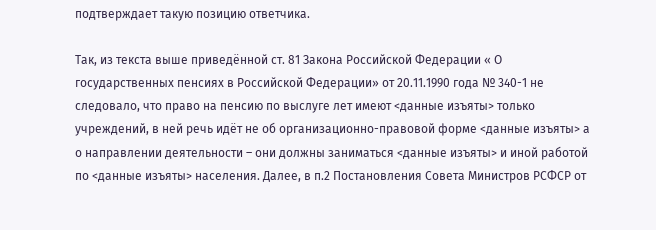подтверждает такую позицию ответчика.

Так, из текста выше приведённой ст. 81 Закона Российской Федерации « О государственных пенсиях в Российской Федерации» от 20.11.1990 года № 340-1 не следовало, что право на пенсию по выслуге лет имеют <данные изъяты> только учреждений, в ней речь идёт не об организационно-правовой форме <данные изъяты> а о направлении деятельности – они должны заниматься <данные изъяты> и иной работой по <данные изъяты> населения. Далее, в п.2 Постановления Совета Министров РСФСР от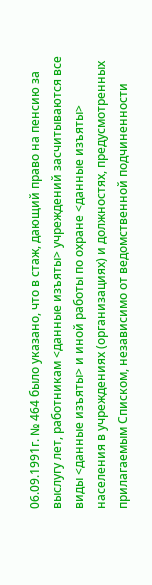06.09.1991г. № 464 было указано, что в стаж, дающий право на пенсию за выслугу лет, работникам <данные изъяты> учреждений засчитываются все виды <данные изъяты> и иной работы по охране <данные изъяты> населения в учреждениях (организациях) и должностях, предусмотренных прилагаемым Списком, независимо от ведомственной подчиненности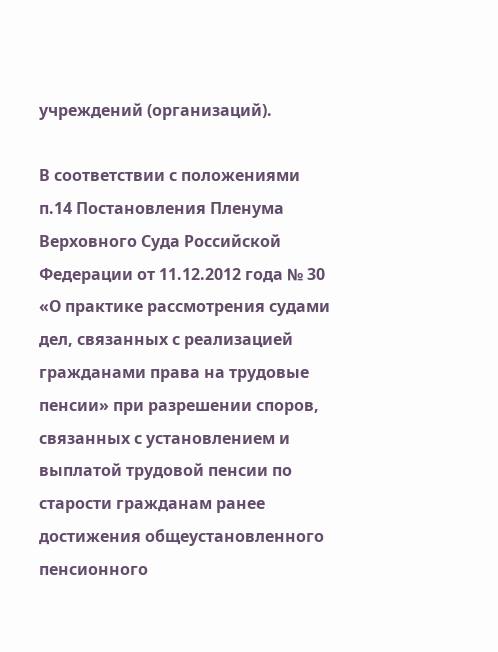учреждений (организаций).

В соответствии с положениями п.14 Постановления Пленума Верховного Суда Российской Федерации от 11.12.2012 года № 30 «О практике рассмотрения судами дел, связанных с реализацией гражданами права на трудовые пенсии» при разрешении споров, связанных с установлением и выплатой трудовой пенсии по старости гражданам ранее достижения общеустановленного пенсионного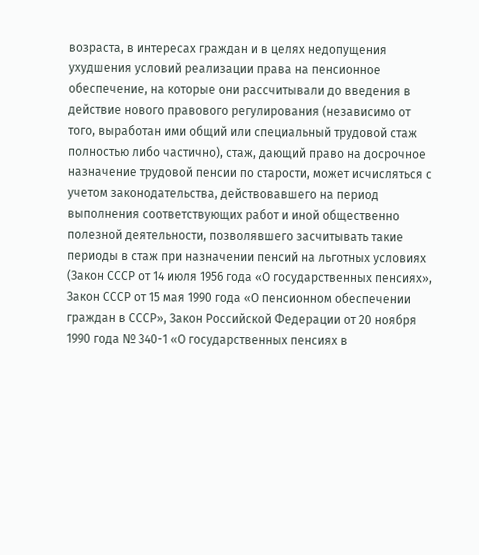возраста, в интересах граждан и в целях недопущения ухудшения условий реализации права на пенсионное обеспечение, на которые они рассчитывали до введения в действие нового правового регулирования (независимо от того, выработан ими общий или специальный трудовой стаж полностью либо частично), стаж, дающий право на досрочное назначение трудовой пенсии по старости, может исчисляться с учетом законодательства, действовавшего на период выполнения соответствующих работ и иной общественно полезной деятельности, позволявшего засчитывать такие периоды в стаж при назначении пенсий на льготных условиях (Закон СССР от 14 июля 1956 года «О государственных пенсиях», Закон СССР от 15 мая 1990 года «О пенсионном обеспечении граждан в СССР», Закон Российской Федерации от 20 ноября 1990 года № 340-1 «О государственных пенсиях в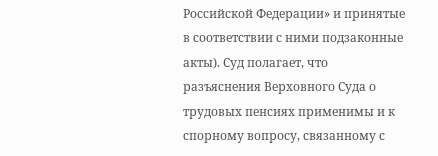Российской Федерации» и принятые в соответствии с ними подзаконные акты). Суд полагает, что разъяснения Верховного Суда о трудовых пенсиях применимы и к спорному вопросу, связанному с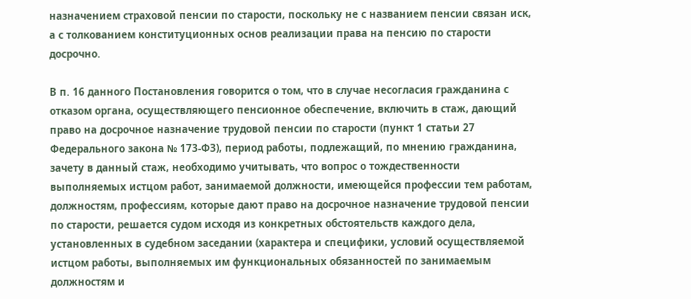назначением страховой пенсии по старости, поскольку не с названием пенсии связан иск, а с толкованием конституционных основ реализации права на пенсию по старости досрочно.

В п. 16 данного Постановления говорится о том, что в случае несогласия гражданина с отказом органа, осуществляющего пенсионное обеспечение, включить в стаж, дающий право на досрочное назначение трудовой пенсии по старости (пункт 1 статьи 27 Федерального закона № 173-ФЗ), период работы, подлежащий, по мнению гражданина, зачету в данный стаж, необходимо учитывать, что вопрос о тождественности выполняемых истцом работ, занимаемой должности, имеющейся профессии тем работам, должностям, профессиям, которые дают право на досрочное назначение трудовой пенсии по старости, решается судом исходя из конкретных обстоятельств каждого дела, установленных в судебном заседании (характера и специфики, условий осуществляемой истцом работы, выполняемых им функциональных обязанностей по занимаемым должностям и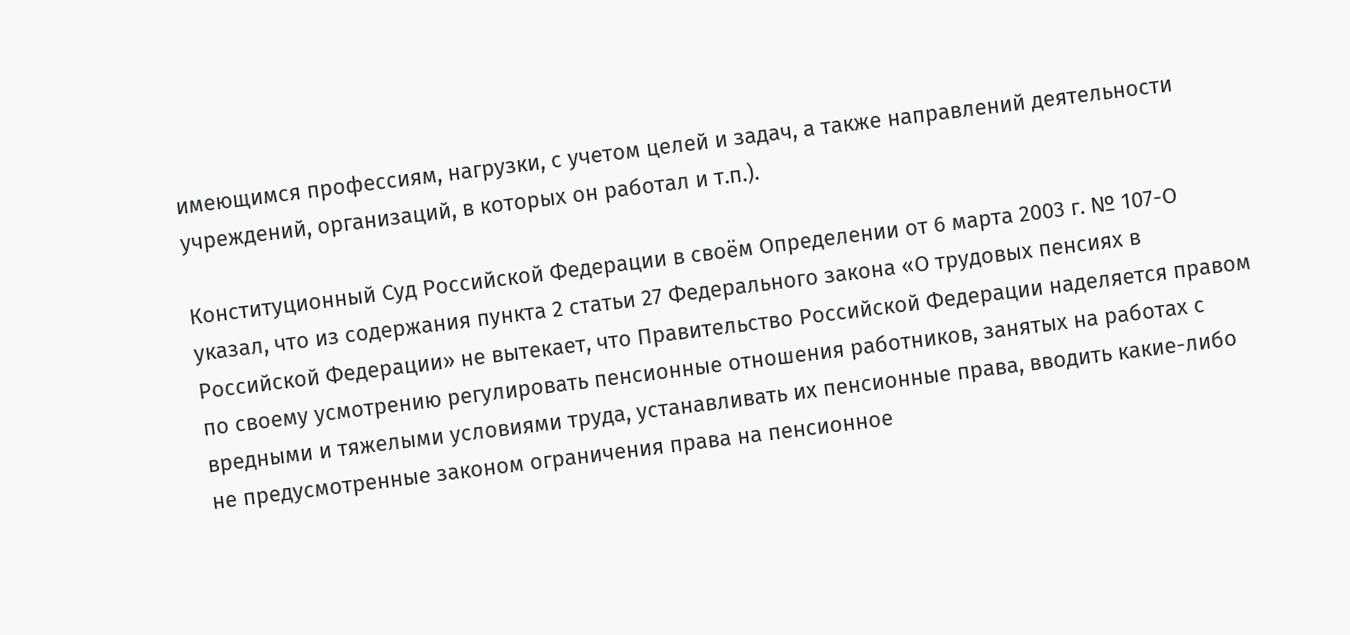имеющимся профессиям, нагрузки, с учетом целей и задач, а также направлений деятельности учреждений, организаций, в которых он работал и т.п.).

Конституционный Суд Российской Федерации в своём Определении от 6 марта 2003 г. № 107-О указал, что из содержания пункта 2 статьи 27 Федерального закона «О трудовых пенсиях в Российской Федерации» не вытекает, что Правительство Российской Федерации наделяется правом по своему усмотрению регулировать пенсионные отношения работников, занятых на работах с вредными и тяжелыми условиями труда, устанавливать их пенсионные права, вводить какие-либо не предусмотренные законом ограничения права на пенсионное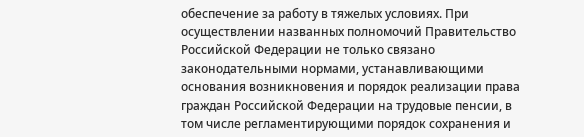обеспечение за работу в тяжелых условиях. При осуществлении названных полномочий Правительство Российской Федерации не только связано законодательными нормами, устанавливающими основания возникновения и порядок реализации права граждан Российской Федерации на трудовые пенсии, в том числе регламентирующими порядок сохранения и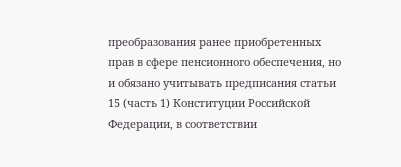преобразования ранее приобретенных прав в сфере пенсионного обеспечения, но и обязано учитывать предписания статьи 15 (часть 1) Конституции Российской Федерации, в соответствии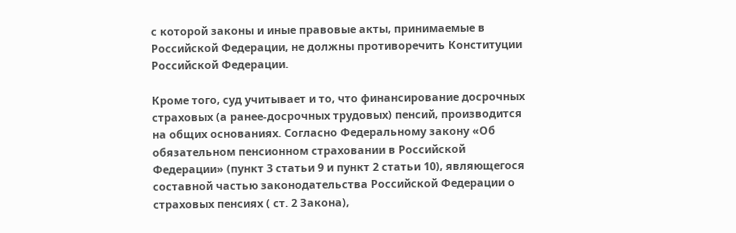с которой законы и иные правовые акты, принимаемые в Российской Федерации, не должны противоречить Конституции Российской Федерации.

Кроме того, суд учитывает и то, что финансирование досрочных страховых (а ранее-досрочных трудовых) пенсий, производится на общих основаниях. Согласно Федеральному закону «Об обязательном пенсионном страховании в Российской Федерации» (пункт 3 статьи 9 и пункт 2 статьи 10), являющегося составной частью законодательства Российской Федерации о страховых пенсиях ( ст. 2 Закона),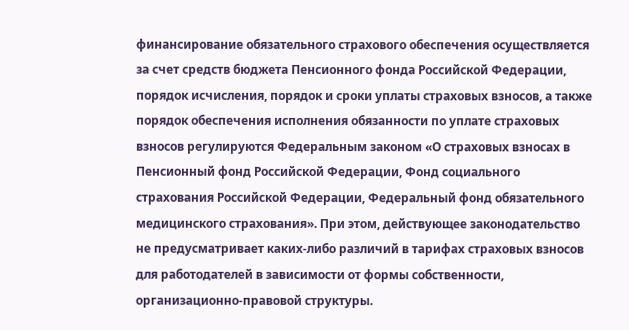финансирование обязательного страхового обеспечения осуществляется за счет средств бюджета Пенсионного фонда Российской Федерации, порядок исчисления, порядок и сроки уплаты страховых взносов, а также порядок обеспечения исполнения обязанности по уплате страховых взносов регулируются Федеральным законом «О страховых взносах в Пенсионный фонд Российской Федерации, Фонд социального страхования Российской Федерации, Федеральный фонд обязательного медицинского страхования». При этом, действующее законодательство не предусматривает каких-либо различий в тарифах страховых взносов для работодателей в зависимости от формы собственности, организационно-правовой структуры.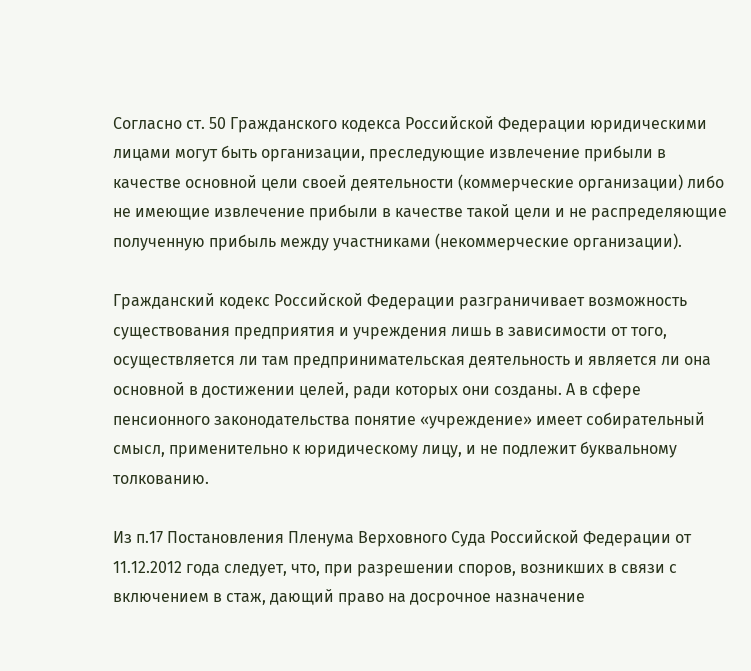Согласно ст. 50 Гражданского кодекса Российской Федерации юридическими лицами могут быть организации, преследующие извлечение прибыли в качестве основной цели своей деятельности (коммерческие организации) либо не имеющие извлечение прибыли в качестве такой цели и не распределяющие полученную прибыль между участниками (некоммерческие организации).

Гражданский кодекс Российской Федерации разграничивает возможность существования предприятия и учреждения лишь в зависимости от того, осуществляется ли там предпринимательская деятельность и является ли она основной в достижении целей, ради которых они созданы. А в сфере пенсионного законодательства понятие «учреждение» имеет собирательный смысл, применительно к юридическому лицу, и не подлежит буквальному толкованию.

Из п.17 Постановления Пленума Верховного Суда Российской Федерации от 11.12.2012 года следует, что, при разрешении споров, возникших в связи с включением в стаж, дающий право на досрочное назначение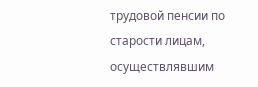трудовой пенсии по старости лицам, осуществлявшим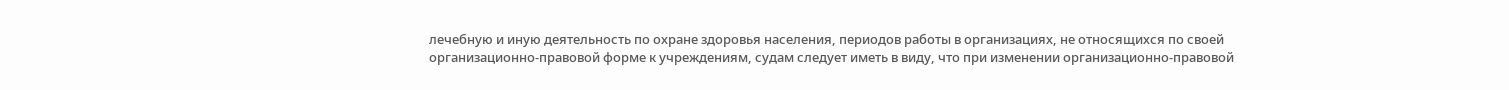лечебную и иную деятельность по охране здоровья населения, периодов работы в организациях, не относящихся по своей организационно-правовой форме к учреждениям, судам следует иметь в виду, что при изменении организационно-правовой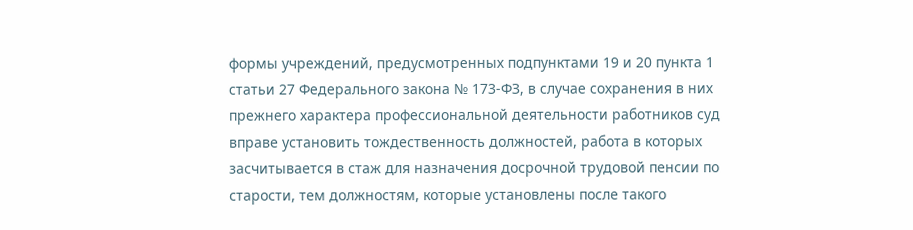формы учреждений, предусмотренных подпунктами 19 и 20 пункта 1 статьи 27 Федерального закона № 173-ФЗ, в случае сохранения в них прежнего характера профессиональной деятельности работников суд вправе установить тождественность должностей, работа в которых засчитывается в стаж для назначения досрочной трудовой пенсии по старости, тем должностям, которые установлены после такого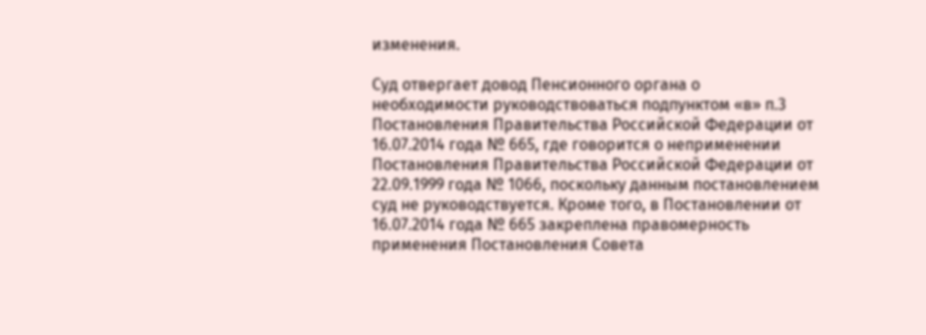изменения.

Суд отвергает довод Пенсионного органа о необходимости руководствоваться подпунктом «в» п.3 Постановления Правительства Российской Федерации от 16.07.2014 года № 665, где говорится о неприменении Постановления Правительства Российской Федерации от 22.09.1999 года № 1066, поскольку данным постановлением суд не руководствуется. Кроме того, в Постановлении от 16.07.2014 года № 665 закреплена правомерность применения Постановления Совета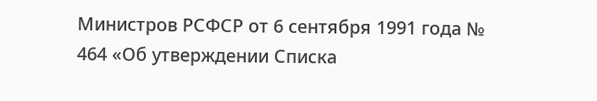Министров РСФСР от 6 сентября 1991 года № 464 «Об утверждении Списка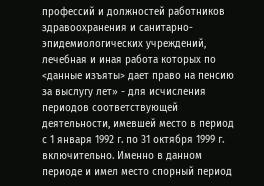профессий и должностей работников здравоохранения и санитарно-эпидемиологических учреждений, лечебная и иная работа которых по <данные изъяты> дает право на пенсию за выслугу лет» - для исчисления периодов соответствующей деятельности, имевшей место в период с 1 января 1992 г. по 31 октября 1999 г. включительно. Именно в данном периоде и имел место спорный период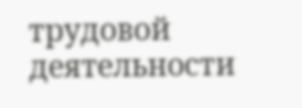трудовой деятельности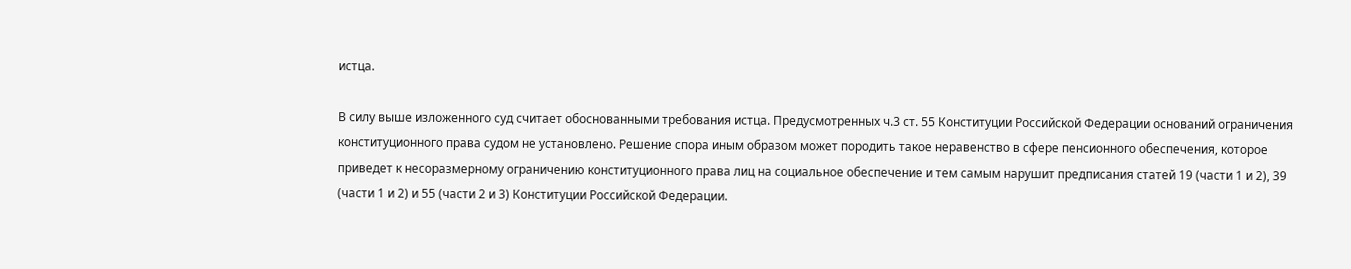истца.

В силу выше изложенного суд считает обоснованными требования истца. Предусмотренных ч.3 ст. 55 Конституции Российской Федерации оснований ограничения конституционного права судом не установлено. Решение спора иным образом может породить такое неравенство в сфере пенсионного обеспечения, которое приведет к несоразмерному ограничению конституционного права лиц на социальное обеспечение и тем самым нарушит предписания статей 19 (части 1 и 2), 39 (части 1 и 2) и 55 (части 2 и 3) Конституции Российской Федерации.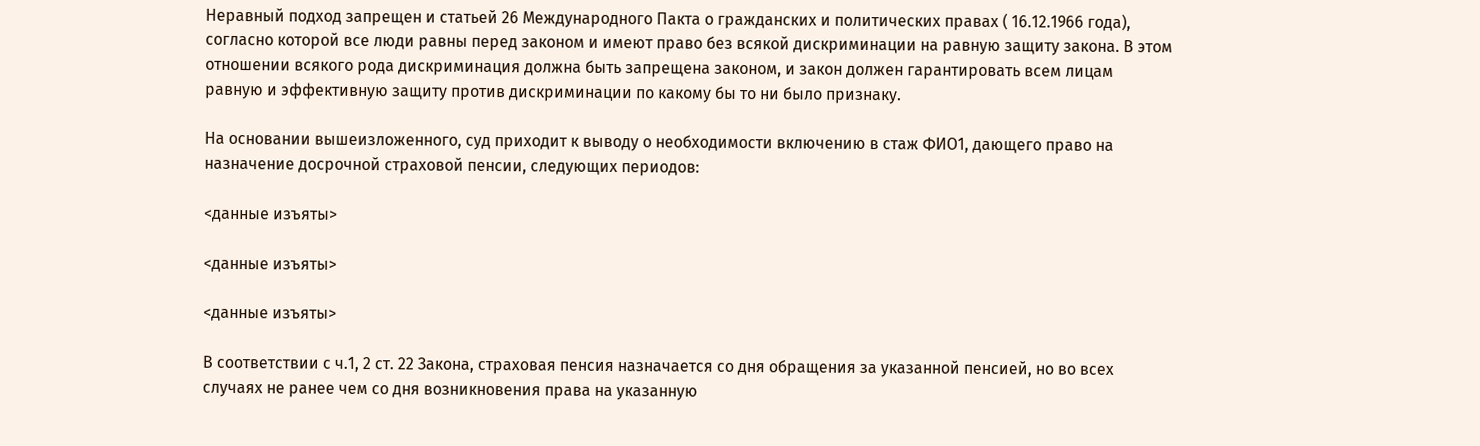Неравный подход запрещен и статьей 26 Международного Пакта о гражданских и политических правах ( 16.12.1966 года), согласно которой все люди равны перед законом и имеют право без всякой дискриминации на равную защиту закона. В этом отношении всякого рода дискриминация должна быть запрещена законом, и закон должен гарантировать всем лицам равную и эффективную защиту против дискриминации по какому бы то ни было признаку.

На основании вышеизложенного, суд приходит к выводу о необходимости включению в стаж ФИО1, дающего право на назначение досрочной страховой пенсии, следующих периодов:

<данные изъяты>

<данные изъяты>

<данные изъяты>

В соответствии с ч.1, 2 ст. 22 Закона, страховая пенсия назначается со дня обращения за указанной пенсией, но во всех случаях не ранее чем со дня возникновения права на указанную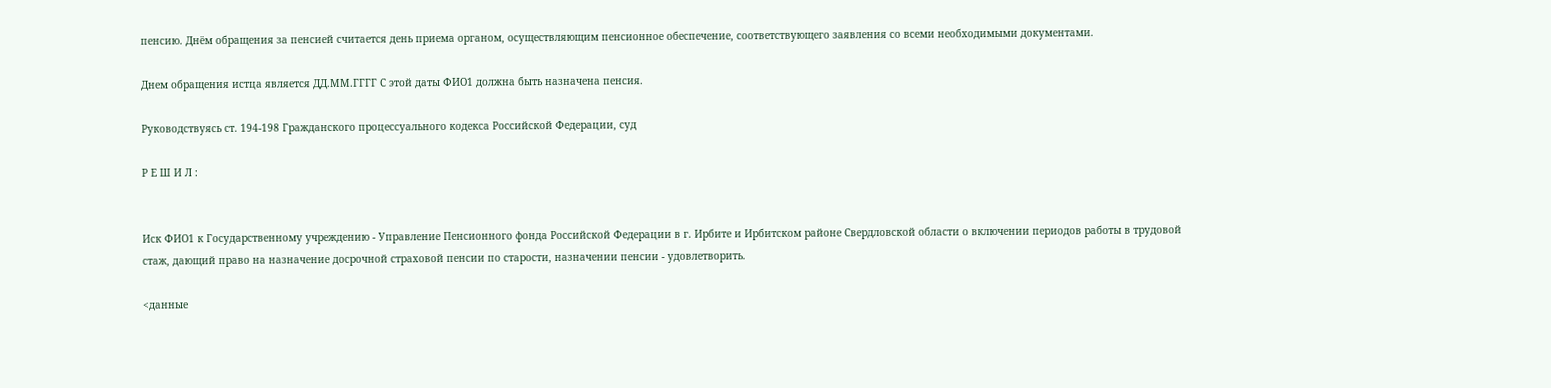пенсию. Днём обращения за пенсией считается день приема органом, осуществляющим пенсионное обеспечение, соответствующего заявления со всеми необходимыми документами.

Днем обращения истца является ДД.ММ.ГГГГ С этой даты ФИО1 должна быть назначена пенсия.

Руководствуясь ст. 194-198 Гражданского процессуального кодекса Российской Федерации, суд

Р Е Ш И Л :


Иск ФИО1 к Государственному учреждению - Управление Пенсионного фонда Российской Федерации в г. Ирбите и Ирбитском районе Свердловской области о включении периодов работы в трудовой стаж, дающий право на назначение досрочной страховой пенсии по старости, назначении пенсии - удовлетворить.

<данные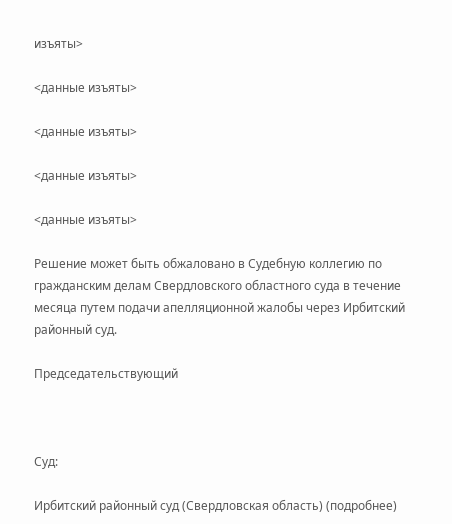изъяты>

<данные изъяты>

<данные изъяты>

<данные изъяты>

<данные изъяты>

Решение может быть обжаловано в Судебную коллегию по гражданским делам Свердловского областного суда в течение месяца путем подачи апелляционной жалобы через Ирбитский районный суд.

Председательствующий



Суд:

Ирбитский районный суд (Свердловская область) (подробнее)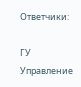Ответчики:

ГУ Управление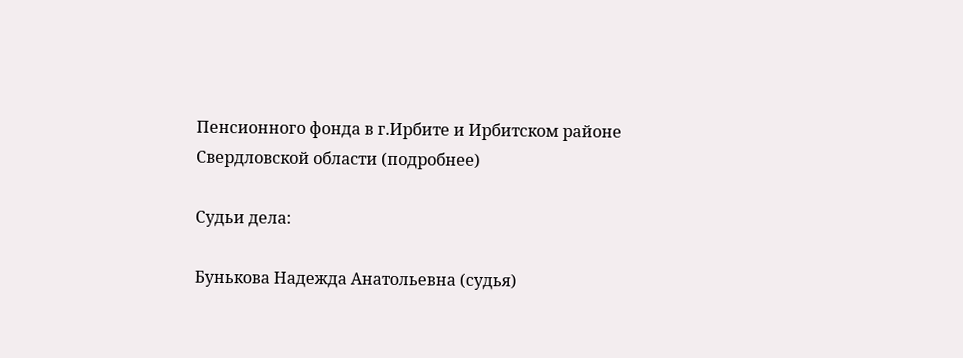Пенсионного фонда в г.Ирбите и Ирбитском районе Свердловской области (подробнее)

Судьи дела:

Бунькова Надежда Анатольевна (судья)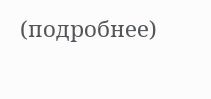(подробнее)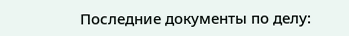Последние документы по делу: